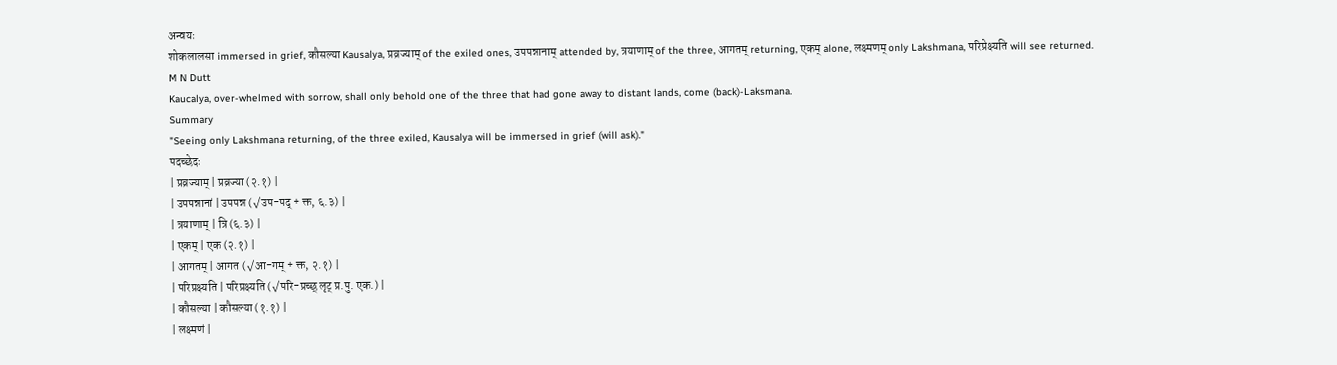अन्वयः
शोकलालसा immersed in grief, कौसल्या Kausalya, प्रव्रज्याम् of the exiled ones, उपपन्नानाम् attended by, त्रयाणाम् of the three, आगतम् returning, एकम् alone, लक्ष्मणम् only Lakshmana, परिप्रेक्ष्यति will see returned.
M N Dutt
Kaucalya, over-whelmed with sorrow, shall only behold one of the three that had gone away to distant lands, come (back)-Laksmana.
Summary
"Seeing only Lakshmana returning, of the three exiled, Kausalya will be immersed in grief (will ask)."
पदच्छेदः
| प्रव्रज्याम् | प्रव्रज्या (२.१) |
| उपपन्नानां | उपपन्न (√उप-पद् + क्त, ६.३) |
| त्रयाणाम् | त्रि (६.३) |
| एकम् | एक (२.१) |
| आगतम् | आगत (√आ-गम् + क्त, २.१) |
| परिप्रक्ष्यति | परिप्रक्ष्यति (√परि-प्रच्छ् लृट् प्र.पु. एक.) |
| कौसल्या | कौसल्या (१.१) |
| लक्ष्मणं |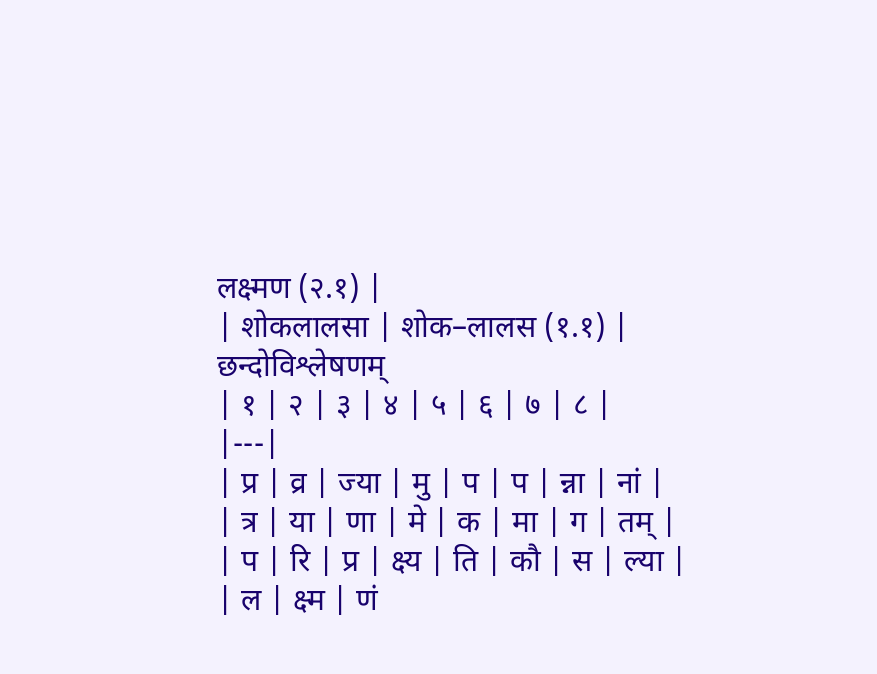लक्ष्मण (२.१) |
| शोकलालसा | शोक–लालस (१.१) |
छन्दोविश्लेषणम्
| १ | २ | ३ | ४ | ५ | ६ | ७ | ८ |
|---|
| प्र | व्र | ज्या | मु | प | प | न्ना | नां |
| त्र | या | णा | मे | क | मा | ग | तम् |
| प | रि | प्र | क्ष्य | ति | कौ | स | ल्या |
| ल | क्ष्म | णं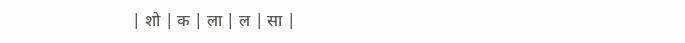| शो | क | ला | ल | सा |